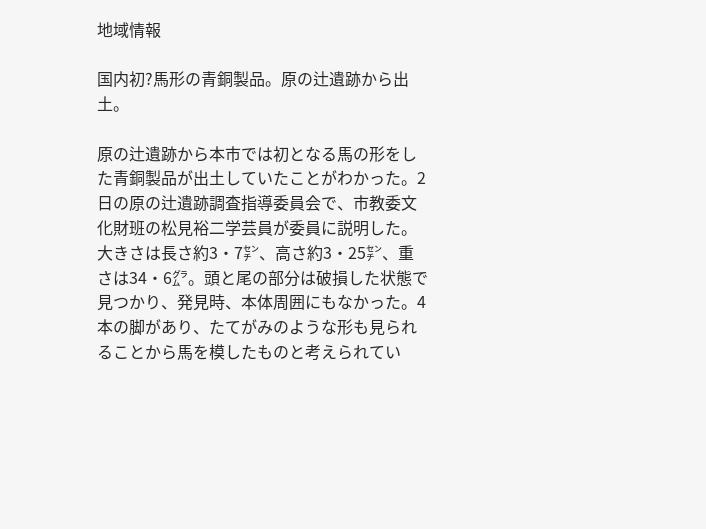地域情報

国内初?馬形の青銅製品。原の辻遺跡から出土。

原の辻遺跡から本市では初となる馬の形をした青銅製品が出土していたことがわかった。2日の原の辻遺跡調査指導委員会で、市教委文化財班の松見裕二学芸員が委員に説明した。大きさは長さ約3・7㌢、高さ約3・25㌢、重さは34・6㌘。頭と尾の部分は破損した状態で見つかり、発見時、本体周囲にもなかった。4本の脚があり、たてがみのような形も見られることから馬を模したものと考えられてい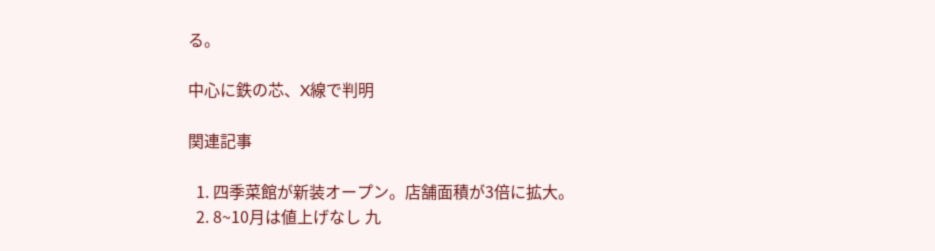る。

中心に鉄の芯、X線で判明

関連記事

  1. 四季菜館が新装オープン。店舗面積が3倍に拡大。
  2. 8~10月は値上げなし 九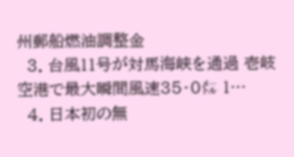州郵船燃油調整金
  3. 台風11号が対馬海峡を通過 壱岐空港で最大瞬間風速35・0㍍ 1…
  4. 日本初の無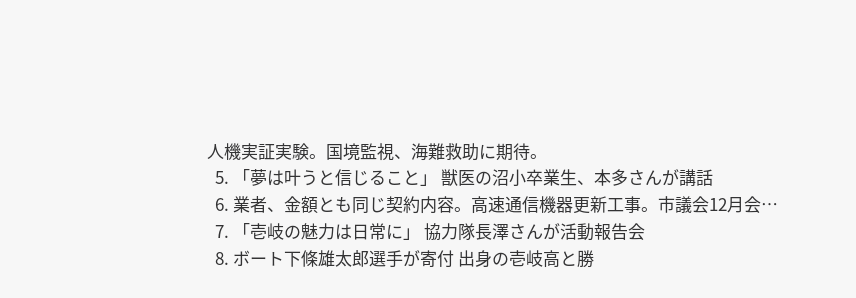人機実証実験。国境監視、海難救助に期待。
  5. 「夢は叶うと信じること」 獣医の沼小卒業生、本多さんが講話
  6. 業者、金額とも同じ契約内容。高速通信機器更新工事。市議会12月会…
  7. 「壱岐の魅力は日常に」 協力隊長澤さんが活動報告会
  8. ボート下條雄太郎選手が寄付 出身の壱岐高と勝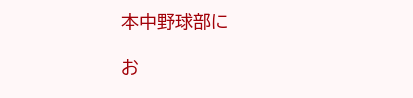本中野球部に

お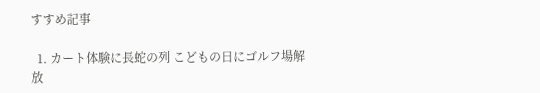すすめ記事

  1. カート体験に長蛇の列 こどもの日にゴルフ場解放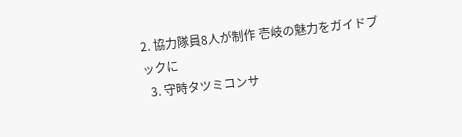2. 協力隊員8人が制作 壱岐の魅力をガイドブックに
  3. 守時タツミコンサ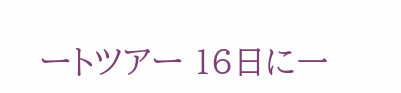ートツアー 16日に一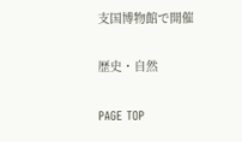支国博物館で開催

歴史・自然

PAGE TOP